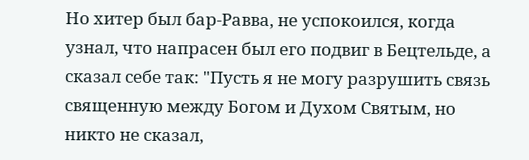Но хитер был бар-Равва, не успокоился, когда узнал, что напрасен был его подвиг в Бецтельде, а сказал себе так: "Пусть я не могу разрушить связь священную между Богом и Духом Святым, но никто не сказал,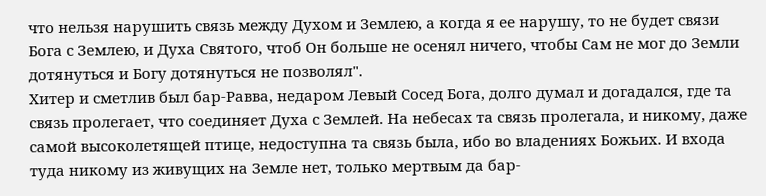что нельзя нарушить связь между Духом и Землею, а когда я ее нарушу, то не будет связи Бога с Землею, и Духа Святого, чтоб Он больше не осенял ничего, чтобы Сам не мог до Земли дотянуться и Богу дотянуться не позволял".
Хитер и сметлив был бар-Равва, недаром Левый Сосед Бога, долго думал и догадался, где та связь пролегает, что соединяет Духа с Землей. На небесах та связь пролегала, и никому, даже самой высоколетящей птице, недоступна та связь была, ибо во владениях Божьих. И входа туда никому из живущих на Земле нет, только мертвым да бар-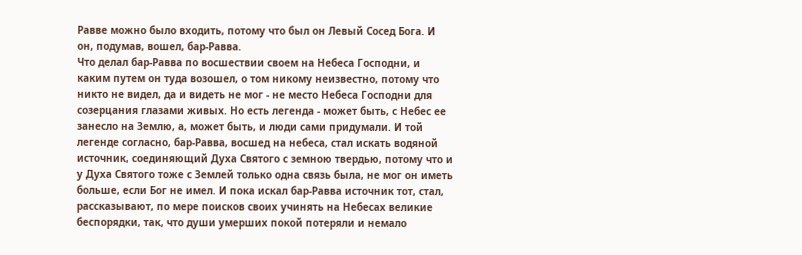Равве можно было входить, потому что был он Левый Сосед Бога. И он, подумав, вошел, бар-Равва.
Что делал бар-Равва по восшествии своем на Небеса Господни, и каким путем он туда возошел, о том никому неизвестно, потому что никто не видел, да и видеть не мог - не место Небеса Господни для созерцания глазами живых. Но есть легенда - может быть, с Небес ее занесло на Землю, а, может быть, и люди сами придумали. И той легенде согласно, бар-Равва, восшед на небеса, стал искать водяной источник, соединяющий Духа Святого с земною твердью, потому что и у Духа Святого тоже с Землей только одна связь была, не мог он иметь больше, если Бог не имел. И пока искал бар-Равва источник тот, стал, рассказывают, по мере поисков своих учинять на Небесах великие беспорядки, так, что души умерших покой потеряли и немало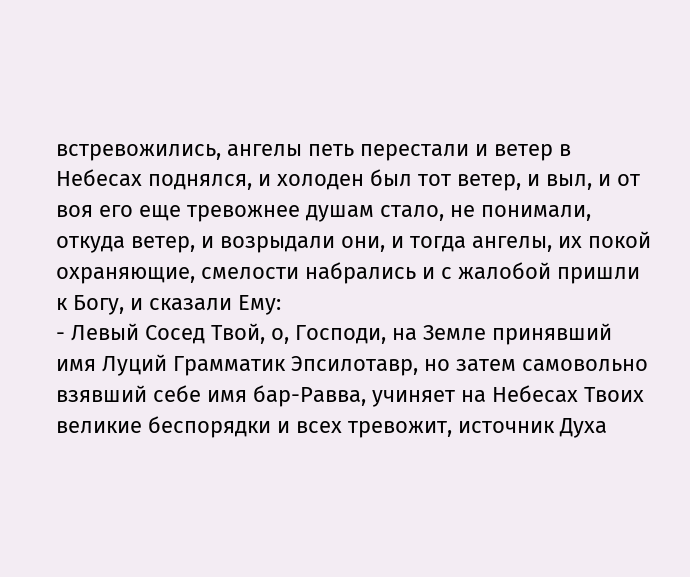встревожились, ангелы петь перестали и ветер в Небесах поднялся, и холоден был тот ветер, и выл, и от воя его еще тревожнее душам стало, не понимали, откуда ветер, и возрыдали они, и тогда ангелы, их покой охраняющие, смелости набрались и с жалобой пришли к Богу, и сказали Ему:
- Левый Сосед Твой, о, Господи, на Земле принявший имя Луций Грамматик Эпсилотавр, но затем самовольно взявший себе имя бар-Равва, учиняет на Небесах Твоих великие беспорядки и всех тревожит, источник Духа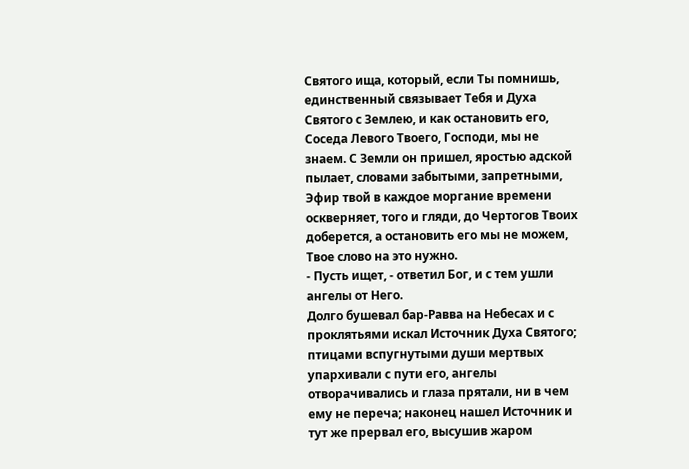Святого ища, который, если Ты помнишь, единственный связывает Тебя и Духа Святого с Землею, и как остановить его, Соседа Левого Твоего, Господи, мы не знаем. С Земли он пришел, яростью адской пылает, словами забытыми, запретными, Эфир твой в каждое моргание времени оскверняет, того и гляди, до Чертогов Твоих доберется, а остановить его мы не можем, Твое слово на это нужно.
- Пусть ищет, - ответил Бог, и с тем ушли ангелы от Него.
Долго бушевал бар-Равва на Небесах и с проклятьями искал Источник Духа Святого; птицами вспугнутыми души мертвых упархивали с пути его, ангелы отворачивались и глаза прятали, ни в чем ему не переча; наконец нашел Источник и тут же прервал его, высушив жаром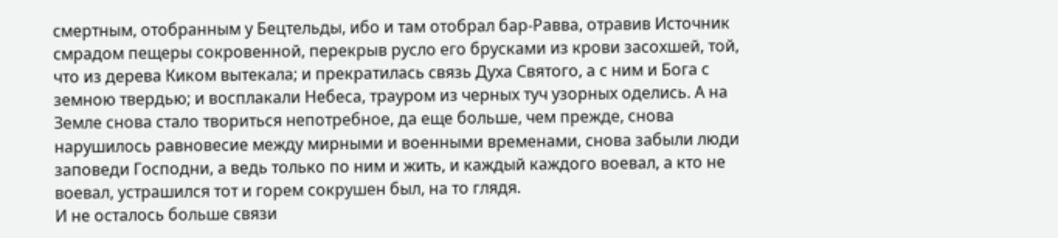смертным, отобранным у Бецтельды, ибо и там отобрал бар-Равва, отравив Источник смрадом пещеры сокровенной, перекрыв русло его брусками из крови засохшей, той, что из дерева Киком вытекала; и прекратилась связь Духа Святого, а с ним и Бога с земною твердью; и восплакали Небеса, трауром из черных туч узорных оделись. А на Земле снова стало твориться непотребное, да еще больше, чем прежде, снова нарушилось равновесие между мирными и военными временами, снова забыли люди заповеди Господни, а ведь только по ним и жить, и каждый каждого воевал, а кто не воевал, устрашился тот и горем сокрушен был, на то глядя.
И не осталось больше связи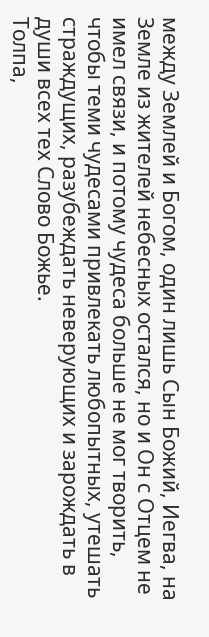между Землей и Богом, один лишь Сын Божий, Иегва, на Земле из жителей небесных остался, но и Он с Отцем не имел связи, и потому чудеса больше не мог творить, чтобы теми чудесами привлекать любопытных, утешать страждущих, разубеждать неверующих и зарождать в души всех тех Слово Божье.
Толпа,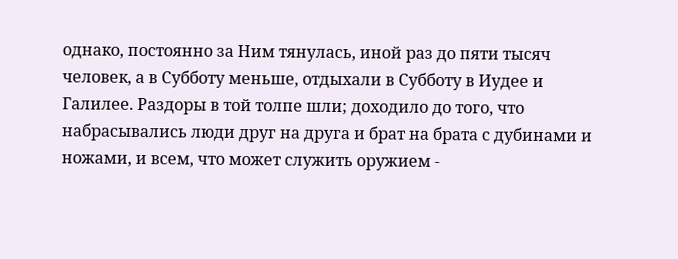однако, постоянно за Ним тянулась, иной раз до пяти тысяч человек, а в Субботу меньше, отдыхали в Субботу в Иудее и Галилее. Раздоры в той толпе шли; доходило до того, что набрасывались люди друг на друга и брат на брата с дубинами и ножами, и всем, что может служить оружием -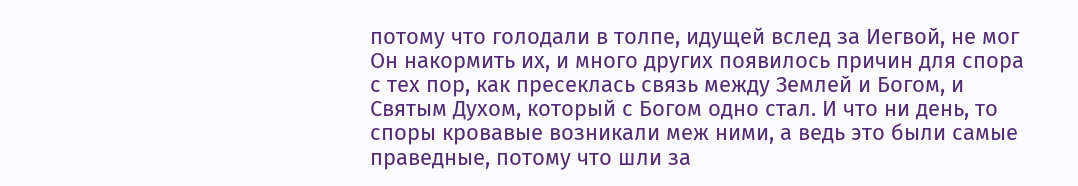потому что голодали в толпе, идущей вслед за Иегвой, не мог Он накормить их, и много других появилось причин для спора с тех пор, как пресеклась связь между Землей и Богом, и Святым Духом, который с Богом одно стал. И что ни день, то споры кровавые возникали меж ними, а ведь это были самые праведные, потому что шли за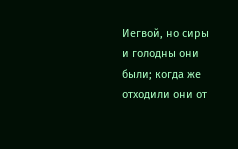Иегвой, но сиры и голодны они были; когда же отходили они от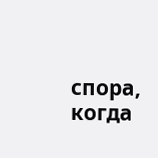спора, когда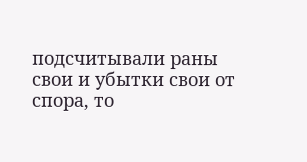подсчитывали раны свои и убытки свои от спора, то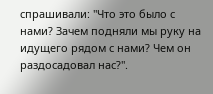спрашивали: "Что это было с нами? Зачем подняли мы руку на идущего рядом с нами? Чем он раздосадовал нас?".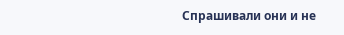Спрашивали они и не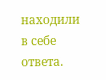находили в себе ответа.